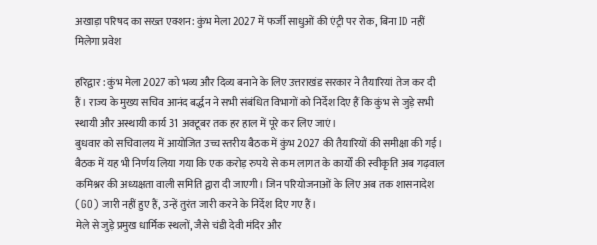अखाड़ा परिषद का सख्त एक्शन: कुंभ मेला 2027 में फर्जी साधुओं की एंट्री पर रोक, बिना ID नहीं मिलेगा प्रवेश

हरिद्वार : कुंभ मेला 2027 को भव्य और दिव्य बनाने के लिए उत्तराखंड सरकार ने तैयारियां तेज कर दी हैं। राज्य के मुख्य सचिव आनंद बर्द्धन ने सभी संबंधित विभागों को निर्देश दिए हैं कि कुंभ से जुड़े सभी स्थायी और अस्थायी कार्य 31 अक्टूबर तक हर हाल में पूरे कर लिए जाएं।
बुधवार को सचिवालय में आयोजित उच्च स्तरीय बैठक में कुंभ 2027 की तैयारियों की समीक्षा की गई। बैठक में यह भी निर्णय लिया गया कि एक करोड़ रुपये से कम लागत के कार्यों की स्वीकृति अब गढ़वाल कमिश्नर की अध्यक्षता वाली समिति द्वारा दी जाएगी। जिन परियोजनाओं के लिए अब तक शासनादेश (GO) जारी नहीं हुए हैं, उन्हें तुरंत जारी करने के निर्देश दिए गए हैं।
मेले से जुड़े प्रमुख धार्मिक स्थलों, जैसे चंडी देवी मंदिर और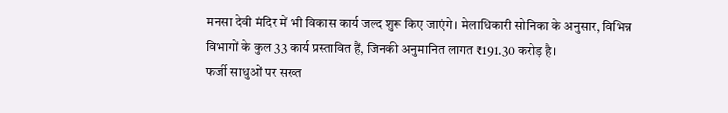मनसा देवी मंदिर में भी विकास कार्य जल्द शुरू किए जाएंगे। मेलाधिकारी सोनिका के अनुसार, विभिन्न विभागों के कुल 33 कार्य प्रस्तावित हैं, जिनकी अनुमानित लागत ₹191.30 करोड़ है।
फर्जी साधुओं पर सख्त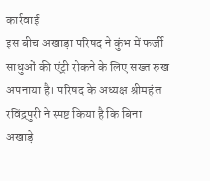कार्रवाई
इस बीच अखाड़ा परिषद ने कुंभ में फर्जी साधुओं की एंट्री रोकने के लिए सख्त रुख अपनाया है। परिषद के अध्यक्ष श्रीमहंत रविंद्रपुरी ने स्पष्ट किया है कि बिना अखाड़े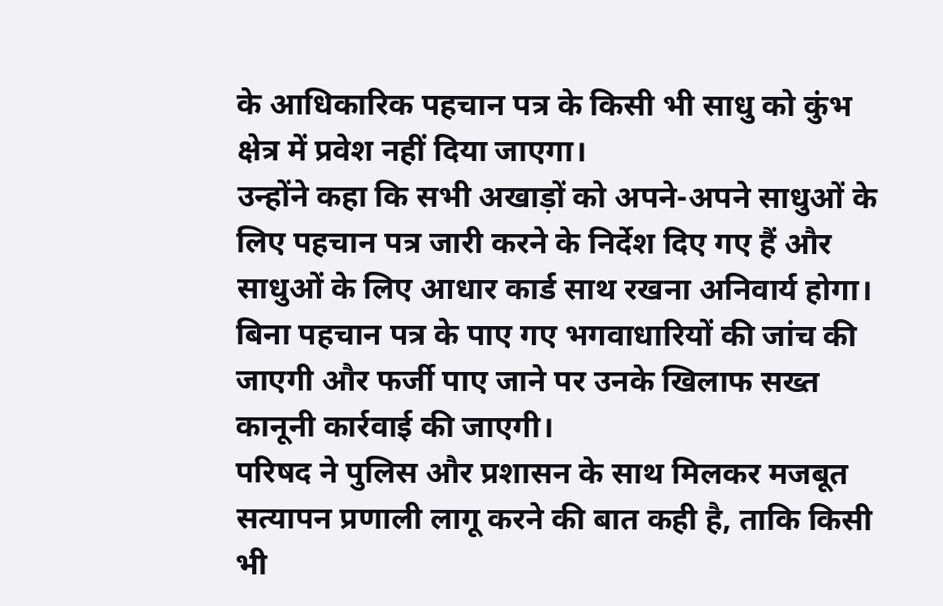के आधिकारिक पहचान पत्र के किसी भी साधु को कुंभ क्षेत्र में प्रवेश नहीं दिया जाएगा।
उन्होंने कहा कि सभी अखाड़ों को अपने-अपने साधुओं के लिए पहचान पत्र जारी करने के निर्देश दिए गए हैं और साधुओं के लिए आधार कार्ड साथ रखना अनिवार्य होगा। बिना पहचान पत्र के पाए गए भगवाधारियों की जांच की जाएगी और फर्जी पाए जाने पर उनके खिलाफ सख्त कानूनी कार्रवाई की जाएगी।
परिषद ने पुलिस और प्रशासन के साथ मिलकर मजबूत सत्यापन प्रणाली लागू करने की बात कही है, ताकि किसी भी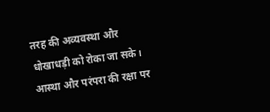तरह की अव्यवस्था और धोखाधड़ी को रोका जा सके।
आस्था और परंपरा की रक्षा पर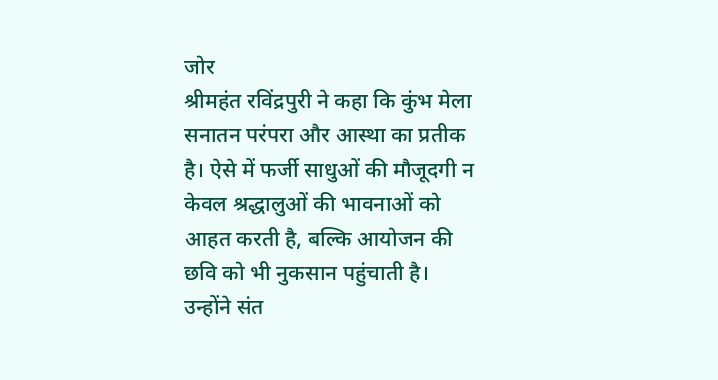जोर
श्रीमहंत रविंद्रपुरी ने कहा कि कुंभ मेला सनातन परंपरा और आस्था का प्रतीक है। ऐसे में फर्जी साधुओं की मौजूदगी न केवल श्रद्धालुओं की भावनाओं को आहत करती है, बल्कि आयोजन की छवि को भी नुकसान पहुंचाती है। उन्होंने संत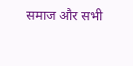समाज और सभी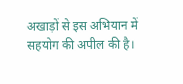अखाड़ों से इस अभियान में सहयोग की अपील की है।